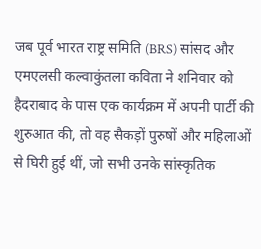जब पूर्व भारत राष्ट्र समिति (BRS) सांसद और एमएलसी कल्वाकुंतला कविता ने शनिवार को हैदराबाद के पास एक कार्यक्रम में अपनी पार्टी की शुरुआत की, तो वह सैकड़ों पुरुषों और महिलाओं से घिरी हुई थीं, जो सभी उनके सांस्कृतिक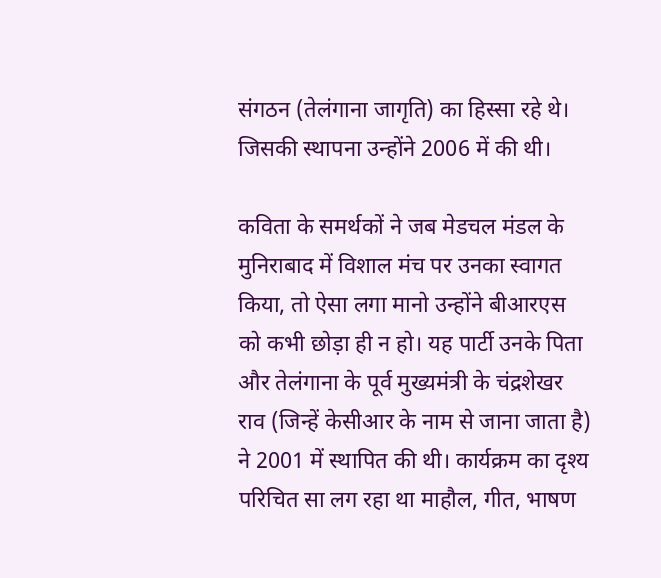संगठन (तेलंगाना जागृति) का हिस्सा रहे थे। जिसकी स्थापना उन्होंने 2006 में की थी।

कविता के समर्थकों ने जब मेडचल मंडल के मुनिराबाद में विशाल मंच पर उनका स्वागत किया, तो ऐसा लगा मानो उन्होंने बीआरएस को कभी छोड़ा ही न हो। यह पार्टी उनके पिता और तेलंगाना के पूर्व मुख्यमंत्री के चंद्रशेखर राव (जिन्हें केसीआर के नाम से जाना जाता है) ने 2001 में स्थापित की थी। कार्यक्रम का दृश्य परिचित सा लग रहा था माहौल, गीत, भाषण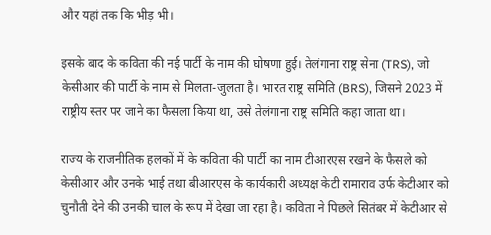और यहां तक कि भीड़ भी।

इसके बाद के कविता की नई पार्टी के नाम की घोषणा हुई। तेलंगाना राष्ट्र सेना (TRS), जो केसीआर की पार्टी के नाम से मिलता-जुलता है। भारत राष्ट्र समिति (BRS), जिसने 2023 में राष्ट्रीय स्तर पर जाने का फैसला किया था, उसे तेलंगाना राष्ट्र समिति कहा जाता था।

राज्य के राजनीतिक हलकों में के कविता की पार्टी का नाम टीआरएस रखने के फैसले को केसीआर और उनके भाई तथा बीआरएस के कार्यकारी अध्यक्ष केटी रामाराव उर्फ केटीआर को चुनौती देने की उनकी चाल के रूप में देखा जा रहा है। कविता ने पिछले सितंबर में केटीआर से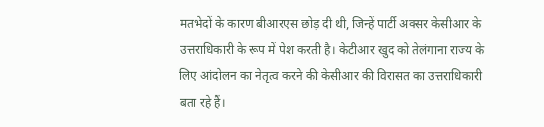मतभेदों के कारण बीआरएस छोड़ दी थी, जिन्हें पार्टी अक्सर केसीआर के उत्तराधिकारी के रूप में पेश करती है। केटीआर खुद को तेलंगाना राज्य के लिए आंदोलन का नेतृत्व करने की केसीआर की विरासत का उत्तराधिकारी बता रहे हैं।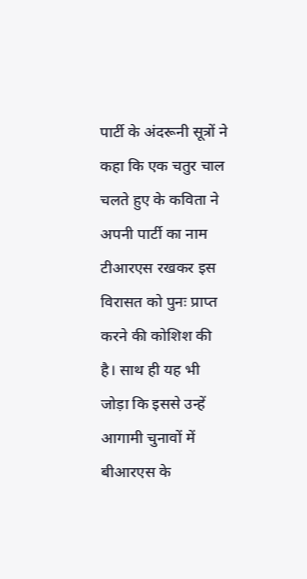पार्टी के अंदरूनी सूत्रों ने कहा कि एक चतुर चाल चलते हुए के कविता ने अपनी पार्टी का नाम टीआरएस रखकर इस विरासत को पुनः प्राप्त करने की कोशिश की है। साथ ही यह भी जोड़ा कि इससे उन्हें आगामी चुनावों में बीआरएस के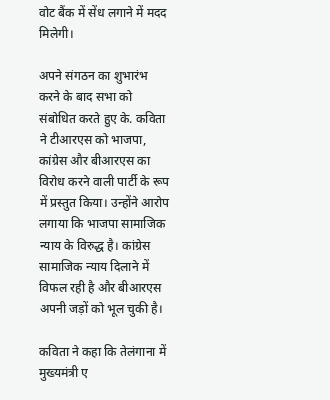वोट बैंक में सेंध लगाने में मदद मिलेगी।

अपने संगठन का शुभारंभ करने के बाद सभा को संबोधित करते हुए के. कविता ने टीआरएस को भाजपा, कांग्रेस और बीआरएस का विरोध करने वाली पार्टी के रूप में प्रस्तुत किया। उन्होंने आरोप लगाया कि भाजपा सामाजिक न्याय के विरुद्ध है। कांग्रेस सामाजिक न्याय दिलाने में विफल रही है और बीआरएस अपनी जड़ों को भूल चुकी है।

कविता ने कहा कि तेलंगाना में मुख्यमंत्री ए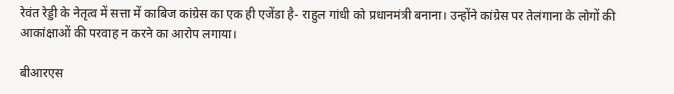रेवंत रेड्डी के नेतृत्व में सत्ता में काबिज कांग्रेस का एक ही एजेंडा है- राहुल गांधी को प्रधानमंत्री बनाना। उन्होंने कांग्रेस पर तेलंगाना के लोगों की आकांक्षाओं की परवाह न करने का आरोप लगाया।

बीआरएस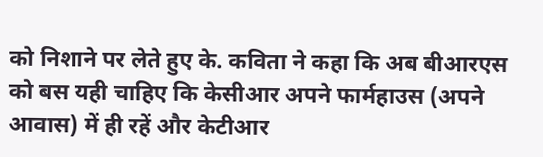को निशाने पर लेते हुए के. कविता ने कहा कि अब बीआरएस को बस यही चाहिए कि केसीआर अपने फार्महाउस (अपने आवास) में ही रहें और केटीआर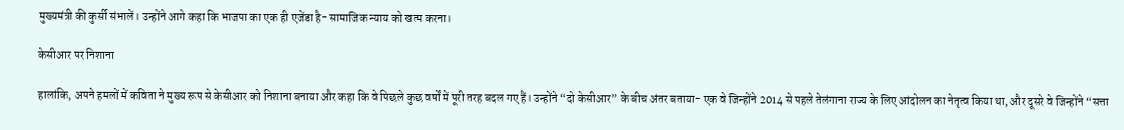मुख्यमंत्री की कुर्सी संभालें। उन्होंने आगे कहा कि भाजपा का एक ही एजेंडा है- सामाजिक न्याय को खत्म करना।

केसीआर पर निशाना

हालांकि, अपने हमलों में कविता ने मुख्य रूप से केसीआर को निशाना बनाया और कहा कि वे पिछले कुछ वर्षों में पूरी तरह बदल गए हैं। उन्होंने “दो केसीआर” के बीच अंतर बताया- एक वे जिन्होंने 2014 से पहले तेलंगाना राज्य के लिए आंदोलन का नेतृत्व किया था, और दूसरे वे जिन्होंने “सत्ता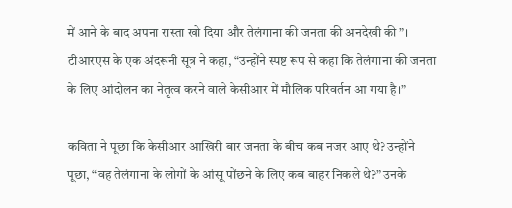में आने के बाद अपना रास्ता खो दिया और तेलंगाना की जनता की अनदेखी की”। टीआरएस के एक अंदरूनी सूत्र ने कहा, “उन्होंने स्पष्ट रूप से कहा कि तेलंगाना की जनता के लिए आंदोलन का नेतृत्व करने वाले केसीआर में मौलिक परिवर्तन आ गया है।”

कविता ने पूछा कि केसीआर आखिरी बार जनता के बीच कब नजर आए थे? उन्होंने पूछा, “वह तेलंगाना के लोगों के आंसू पोंछने के लिए कब बाहर निकले थे?” उनके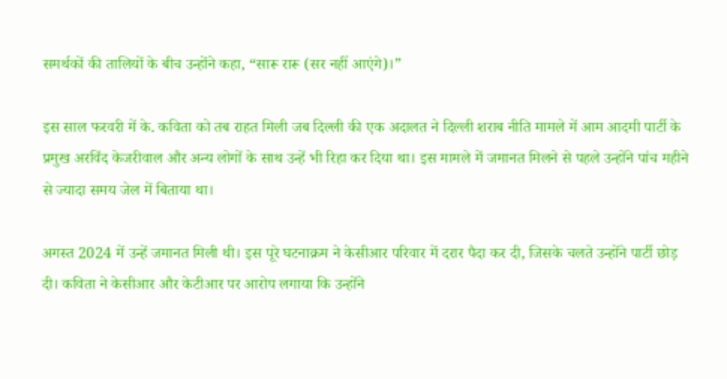समर्थकों की तालियों के बीच उन्होंने कहा, “सारू रारू (सर नहीं आएंगे)।”

इस साल फरवरी में के. कविता को तब राहत मिली जब दिल्ली की एक अदालत ने दिल्ली शराब नीति मामले में आम आदमी पार्टी के प्रमुख अरविंद केजरीवाल और अन्य लोगों के साथ उन्हें भी रिहा कर दिया था। इस मामले में जमानत मिलने से पहले उन्होंने पांच महीने से ज्यादा समय जेल में बिताया था।

अगस्त 2024 में उन्हें जमानत मिली थी। इस पूरे घटनाक्रम ने केसीआर परिवार में दरार पैदा कर दी, जिसके चलते उन्होंने पार्टी छोड़ दी। कविता ने केसीआर और केटीआर पर आरोप लगाया कि उन्होंने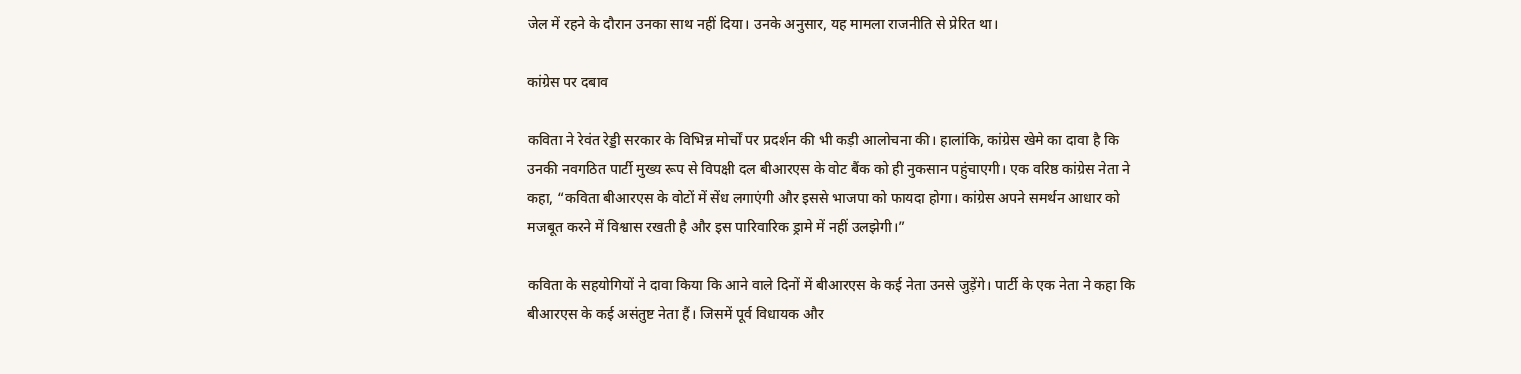जेल में रहने के दौरान उनका साथ नहीं दिया। उनके अनुसार, यह मामला राजनीति से प्रेरित था।

कांग्रेस पर दबाव

कविता ने रेवंत रेड्डी सरकार के विभिन्न मोर्चों पर प्रदर्शन की भी कड़ी आलोचना की। हालांकि, कांग्रेस खेमे का दावा है कि उनकी नवगठित पार्टी मुख्य रूप से विपक्षी दल बीआरएस के वोट बैंक को ही नुकसान पहुंचाएगी। एक वरिष्ठ कांग्रेस नेता ने कहा, “कविता बीआरएस के वोटों में सेंध लगाएंगी और इससे भाजपा को फायदा होगा। कांग्रेस अपने समर्थन आधार को मजबूत करने में विश्वास रखती है और इस पारिवारिक ड्रामे में नहीं उलझेगी।”

कविता के सहयोगियों ने दावा किया कि आने वाले दिनों में बीआरएस के कई नेता उनसे जुड़ेंगे। पार्टी के एक नेता ने कहा कि बीआरएस के कई असंतुष्ट नेता हैं। जिसमें पूर्व विधायक और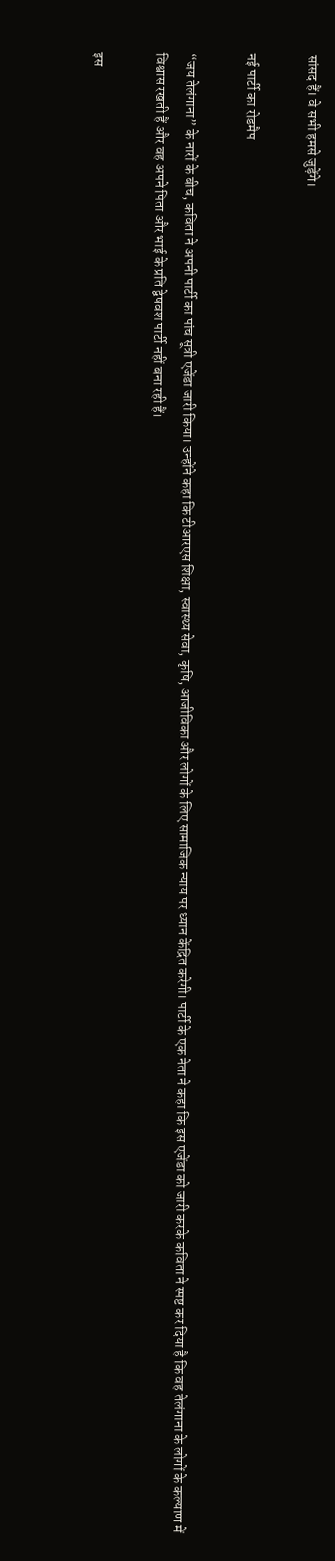सांसद हैं। वे सभी हमसे जुड़ेंगे।

नई पार्टी का रोडमैप

“जय तेलंगाना” के नारों के बीच, कविता ने अपनी पार्टी का पांच सूत्री एजेंडा जारी किया। उन्होंने कहा कि टीआरएस शिक्षा, स्वास्थ्य सेवा, कृषि, आजीविका और लोगों के लिए सामाजिक न्याय पर ध्यान केंद्रित करेगी। पार्टी के एक नेता ने कहा कि इस एजेंडा को जारी करके कविता ने स्पष्ट कर दिया है कि वह तेलंगाना के लोगों के कल्याण में विश्वास रखती हैं और वह अपने पिता और भाई के प्रति द्वेषवश पार्टी नहीं बना रही हैं।

इस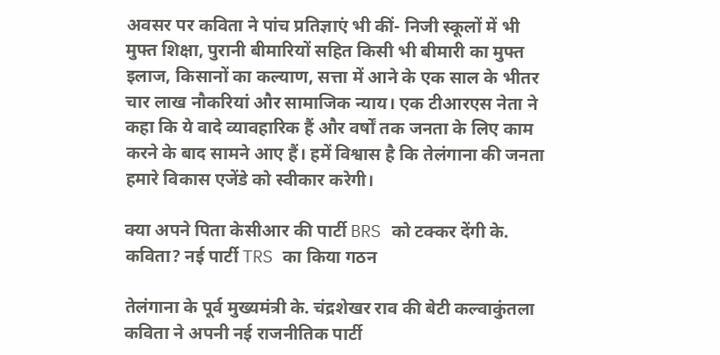अवसर पर कविता ने पांच प्रतिज्ञाएं भी कीं- निजी स्कूलों में भी मुफ्त शिक्षा, पुरानी बीमारियों सहित किसी भी बीमारी का मुफ्त इलाज, किसानों का कल्याण, सत्ता में आने के एक साल के भीतर चार लाख नौकरियां और सामाजिक न्याय। एक टीआरएस नेता ने कहा कि ये वादे व्यावहारिक हैं और वर्षों तक जनता के लिए काम करने के बाद सामने आए हैं। हमें विश्वास है कि तेलंगाना की जनता हमारे विकास एजेंडे को स्वीकार करेगी।

क्या अपने पिता केसीआर की पार्टी BRS को टक्कर देंगी के. कविता? नई पार्टी TRS का किया गठन

तेलंगाना के पूर्व मुख्यमंत्री के. चंद्रशेखर राव की बेटी कल्वाकुंतला कविता ने अपनी नई राजनीतिक पार्टी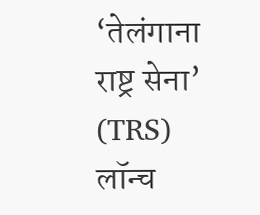‘तेलंगाना राष्ट्र सेना’ (TRS) लॉन्च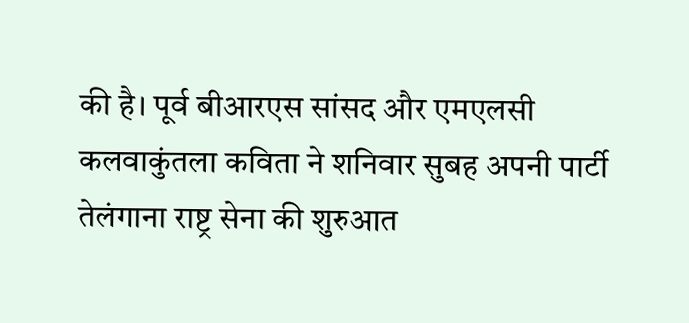की है। पूर्व बीआरएस सांसद और एमएलसी कलवाकुंतला कविता ने शनिवार सुबह अपनी पार्टी तेलंगाना राष्ट्र सेना की शुरुआत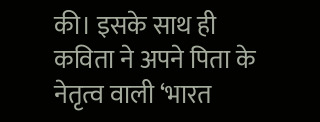की। इसके साथ ही कविता ने अपने पिता के नेतृत्व वाली ‘भारत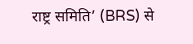राष्ट्र समिति’ (BRS) से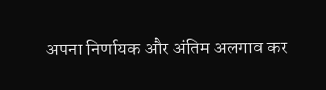अपना निर्णायक और अंतिम अलगाव कर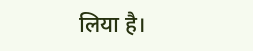लिया है।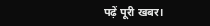पढ़ें पूरी खबर।